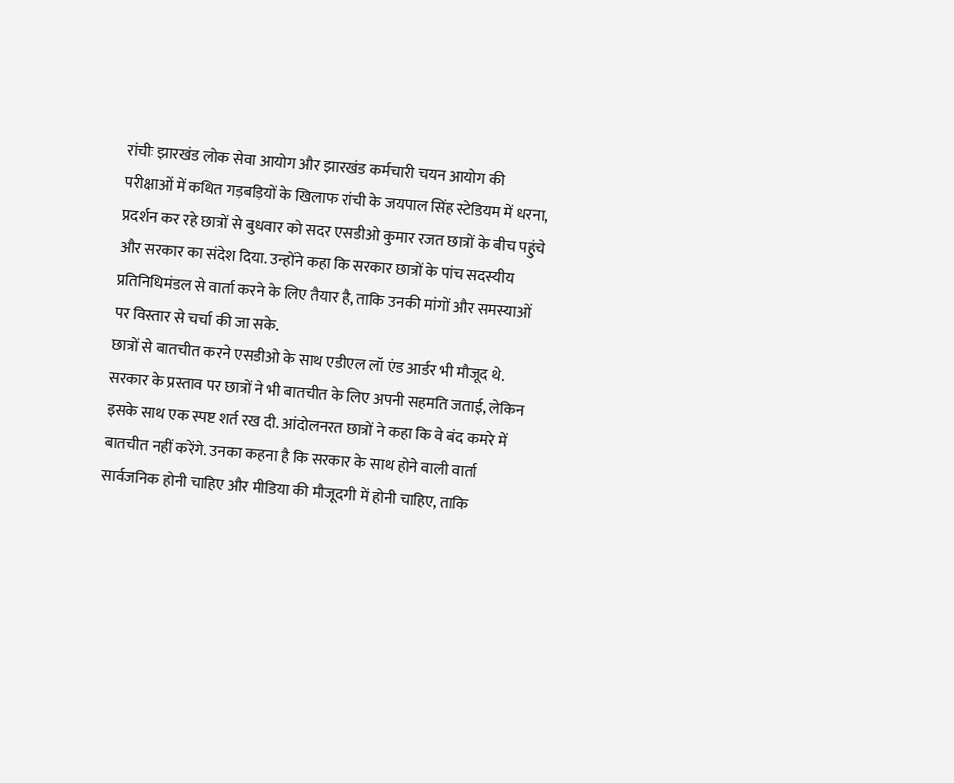रांचीः झारखंड लोक सेवा आयोग और झारखंड कर्मचारी चयन आयोग की परीक्षाओं में कथित गड़बड़ियों के खिलाफ रांची के जयपाल सिंह स्टेडियम में धरना, प्रदर्शन कर रहे छात्रों से बुधवार को सदर एसडीओ कुमार रजत छात्रों के बीच पहुंचे और सरकार का संदेश दिया. उन्होंने कहा कि सरकार छात्रों के पांच सदस्यीय प्रतिनिधिमंडल से वार्ता करने के लिए तैयार है, ताकि उनकी मांगों और समस्याओं पर विस्तार से चर्चा की जा सके.
छात्रों से बातचीत करने एसडीओ के साथ एडीएल लॉ एंड आर्डर भी मौजूद थे.
सरकार के प्रस्ताव पर छात्रों ने भी बातचीत के लिए अपनी सहमति जताई, लेकिन इसके साथ एक स्पष्ट शर्त रख दी. आंदोलनरत छात्रों ने कहा कि वे बंद कमरे में बातचीत नहीं करेंगे. उनका कहना है कि सरकार के साथ होने वाली वार्ता सार्वजनिक होनी चाहिए और मीडिया की मौजूदगी में होनी चाहिए, ताकि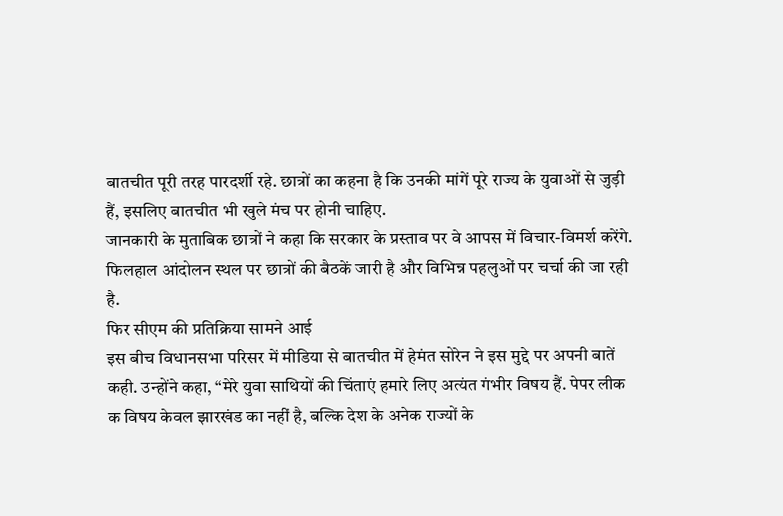बातचीत पूरी तरह पारदर्शी रहे. छात्रों का कहना है कि उनकी मांगें पूरे राज्य के युवाओं से जुड़ी हैं, इसलिए बातचीत भी खुले मंच पर होनी चाहिए.
जानकारी के मुताबिक छात्रों ने कहा कि सरकार के प्रस्ताव पर वे आपस में विचार-विमर्श करेंगे. फिलहाल आंदोलन स्थल पर छात्रों की बैठकें जारी है और विभिन्न पहलुओं पर चर्चा की जा रही है.
फिर सीएम की प्रतिक्रिया सामने आई
इस बीच विधानसभा परिसर में मीडिया से बातचीत में हेमंत सोरेन ने इस मुद्दे पर अपनी बातें कही. उन्होंने कहा, “मेरे युवा साथियों की चिंताएं हमारे लिए अत्यंत गंभीर विषय हैं. पेपर लीक क विषय केवल झारखंड का नहीं है, बल्कि देश के अनेक राज्यों के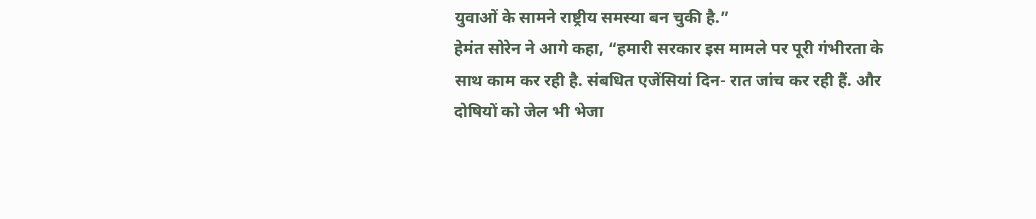युवाओं के सामने राष्ट्रीय समस्या बन चुकी है.”
हेमंत सोरेन ने आगे कहा, “हमारी सरकार इस मामले पर पूरी गंभीरता के साथ काम कर रही है. संबधित एजेंसियां दिन- रात जांच कर रही हैं. और दोषियों को जेल भी भेजा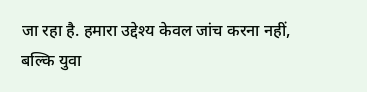जा रहा है. हमारा उद्देश्य केवल जांच करना नहीं, बल्कि युवा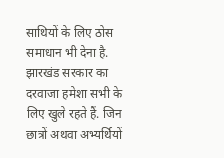साथियों के लिए ठोस समाधान भी देना है. झारखंड सरकार का दरवाजा हमेशा सभी के लिए खुले रहते हैं. जिन छात्रों अथवा अभ्यर्थियों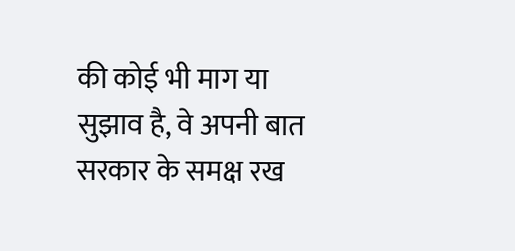की कोई भी माग या सुझाव है, वे अपनी बात सरकार के समक्ष रख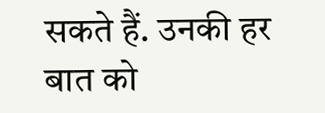सकते हैं. उनकी हर बात को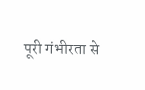पूरी गंभीरता से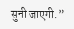सुनी जाएगी.”